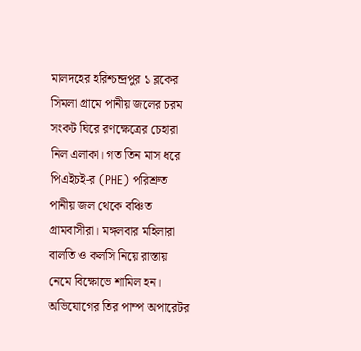মালদহের হরিশ্চন্দ্রপুর ১ ব্লকের সিমলা গ্রামে পানীয় জলের চরম সংকট ঘিরে রণক্ষেত্রের চেহারা নিল এলাকা। গত তিন মাস ধরে পিএইচই-র (PHE) পরিশ্রুত পানীয় জল থেকে বঞ্চিত গ্রামবাসীরা। মঙ্গলবার মহিলারা বালতি ও কলসি নিয়ে রাস্তায় নেমে বিক্ষোভে শামিল হন। অভিযোগের তির পাম্প অপারেটর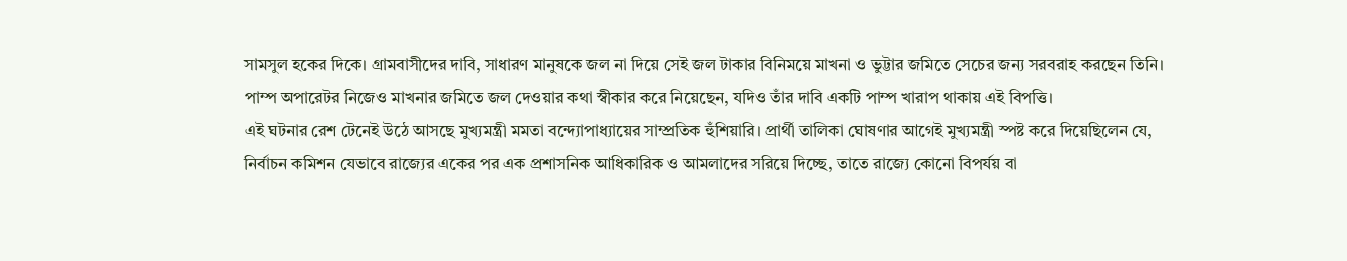সামসুল হকের দিকে। গ্রামবাসীদের দাবি, সাধারণ মানুষকে জল না দিয়ে সেই জল টাকার বিনিময়ে মাখনা ও ভুট্টার জমিতে সেচের জন্য সরবরাহ করছেন তিনি। পাম্প অপারেটর নিজেও মাখনার জমিতে জল দেওয়ার কথা স্বীকার করে নিয়েছেন, যদিও তাঁর দাবি একটি পাম্প খারাপ থাকায় এই বিপত্তি।
এই ঘটনার রেশ টেনেই উঠে আসছে মুখ্যমন্ত্রী মমতা বন্দ্যোপাধ্যায়ের সাম্প্রতিক হুঁশিয়ারি। প্রার্থী তালিকা ঘোষণার আগেই মুখ্যমন্ত্রী স্পষ্ট করে দিয়েছিলেন যে, নির্বাচন কমিশন যেভাবে রাজ্যের একের পর এক প্রশাসনিক আধিকারিক ও আমলাদের সরিয়ে দিচ্ছে, তাতে রাজ্যে কোনো বিপর্যয় বা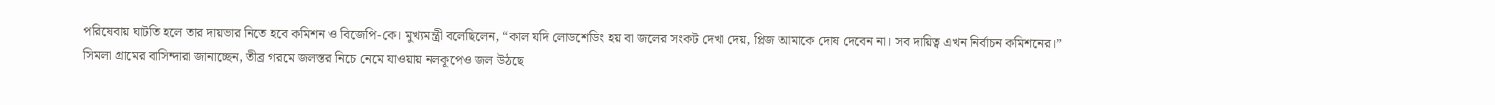পরিষেবায় ঘাটতি হলে তার দায়ভার নিতে হবে কমিশন ও বিজেপি-কে। মুখ্যমন্ত্রী বলেছিলেন, “কাল যদি লোডশেডিং হয় বা জলের সংকট দেখা দেয়, প্লিজ আমাকে দোষ দেবেন না। সব দায়িত্ব এখন নির্বাচন কমিশনের।”
সিমলা গ্রামের বাসিন্দারা জানাচ্ছেন, তীব্র গরমে জলস্তর নিচে নেমে যাওয়ায় নলকূপেও জল উঠছে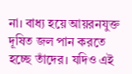না। বাধ্য হয়ে আয়রনযুক্ত দূষিত জল পান করতে হচ্ছে তাঁদের। যদিও এই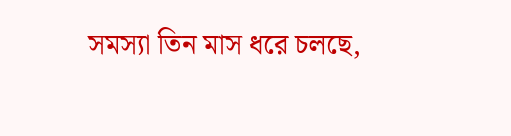সমস্যা তিন মাস ধরে চলছে,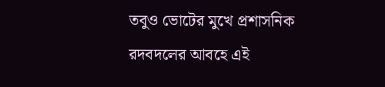তবুও ভোটের মুখে প্রশাসনিক রদবদলের আবহে এই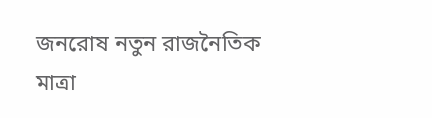জনরোষ নতুন রাজনৈতিক মাত্রা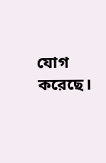যোগ করেছে।